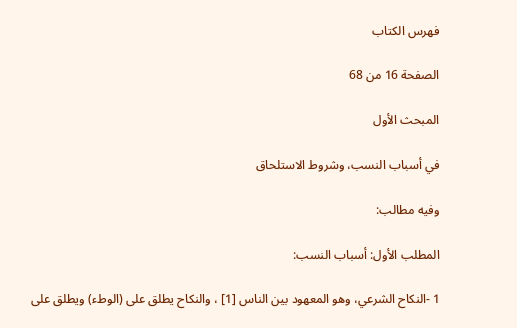فهرس الكتاب

الصفحة 16 من 68

المبحث الأول

في أسباب النسب، وشروط الاستلحاق

وفيه مطالب:

المطلب الأول: أسباب النسب:

1 -النكاح الشرعي، وهو المعهود بين الناس [1] ، والنكاح يطلق على (الوطء) ويطلق على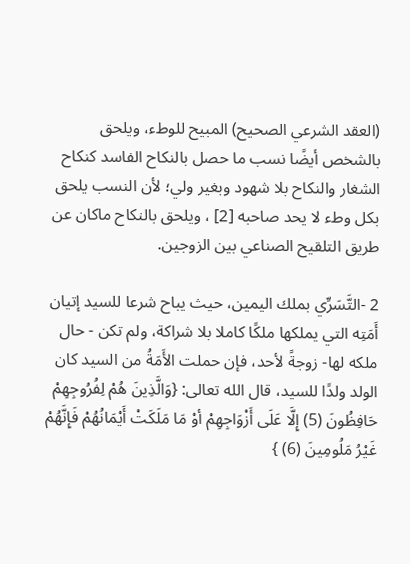(العقد الشرعي الصحيح) المبيح للوطء، ويلحق بالشخص أيضًا نسب ما حصل بالنكاح الفاسد كنكاح الشغار والنكاح بلا شهود وبغير ولي؛ لأن النسب يلحق بكل وطء لا يحد صاحبه [2] ، ويلحق بالنكاح ماكان عن طريق التلقيح الصناعي بين الزوجين.

2 -التَّسَرِّي بملك اليمين، حيث يباح شرعا للسيد إتيان أَمَتِه التي يملكها ملكًا كاملا بلا شراكة، ولم تكن - حال ملكه لها- زوجةً لأحد، فإن حملت الأَمَةُ من السيد كان الولد ولدًا للسيد، قال الله تعالى: {وَالَّذِينَ هُمْ لِفُرُوجِهِمْ حَافِظُونَ (5) إِلَّا عَلَى أَزْوَاجِهِمْ أوْ مَا مَلَكَتْ أَيْمَانُهُمْ فَإِنَّهُمْ غَيْرُ مَلُومِينَ (6) }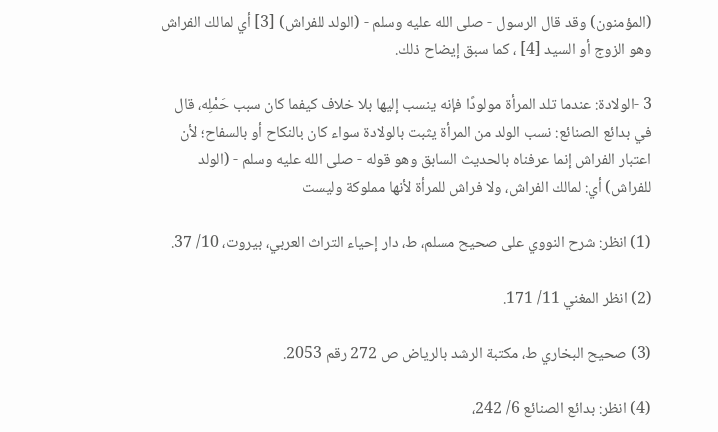(المؤمنون) وقد قال الرسول - صلى الله عليه وسلم - (الولد للفراش) [3] أي لمالك الفراش وهو الزوج أو السيد [4] ، كما سبق إيضاح ذلك.

3 -الولادة: عندما تلد المرأة مولودًا فإنه ينسب إليها بلا خلاف كيفما كان سبب حَمْلِه، قال في بدائع الصنائع: نسب الولد من المرأة يثبت بالولادة سواء كان بالنكاح أو بالسفاح؛ لأن اعتبار الفراش إنما عرفناه بالحديث السابق وهو قوله - صلى الله عليه وسلم - (الولد للفراش) أي: لمالك الفراش، ولا فراش للمرأة لأنها مملوكة وليست

(1) انظر: شرح النووي على صحيح مسلم، ط، دار إحياء التراث العربي، بيروت، 10/ 37.

(2) انظر المغني 11/ 171.

(3) صحيح البخاري ط، مكتبة الرشد بالرياض ص 272 رقم 2053.

(4) انظر: بدائع الصنائع 6/ 242،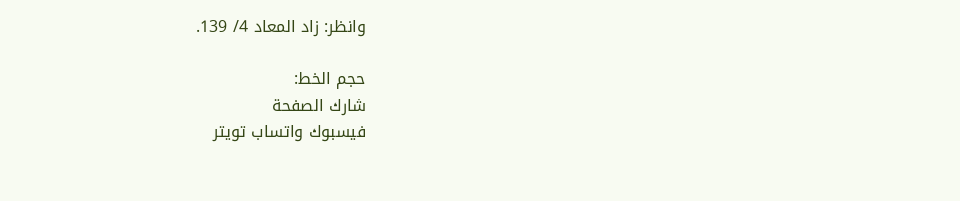وانظر: زاد المعاد 4/ 139.

حجم الخط:
شارك الصفحة
فيسبوك واتساب تويتر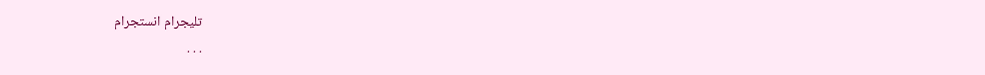تليجرام انستجرام
. . .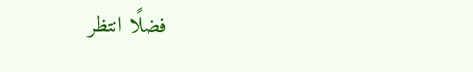فضلًا انتظر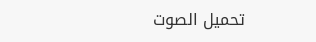تحميل الصوت